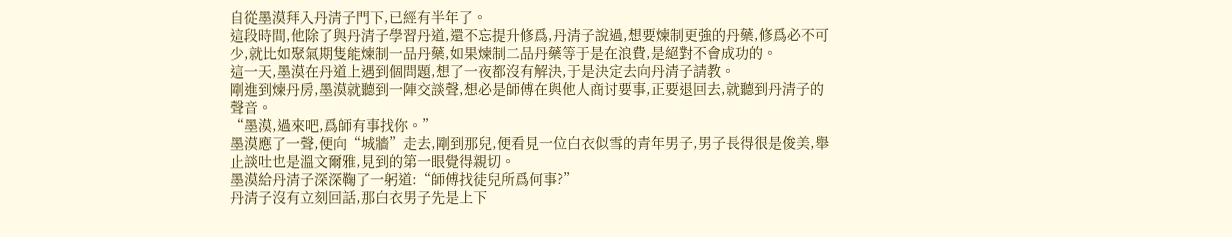自從墨漠拜入丹清子門下,已經有半年了。
這段時間,他除了與丹清子學習丹道,還不忘提升修爲,丹清子說過,想要煉制更強的丹藥,修爲必不可少,就比如聚氣期隻能煉制一品丹藥,如果煉制二品丹藥等于是在浪費,是絕對不會成功的。
這一天,墨漠在丹道上遇到個問題,想了一夜都沒有解決,于是決定去向丹清子請教。
剛進到煉丹房,墨漠就聽到一陣交談聲,想必是師傅在與他人商讨要事,正要退回去,就聽到丹清子的聲音。
“墨漠,過來吧,爲師有事找你。”
墨漠應了一聲,便向“城牆”走去,剛到那兒,便看見一位白衣似雪的青年男子,男子長得很是俊美,舉止談吐也是溫文爾雅,見到的第一眼覺得親切。
墨漠給丹清子深深鞠了一躬道:“師傅找徒兒所爲何事?”
丹清子沒有立刻回話,那白衣男子先是上下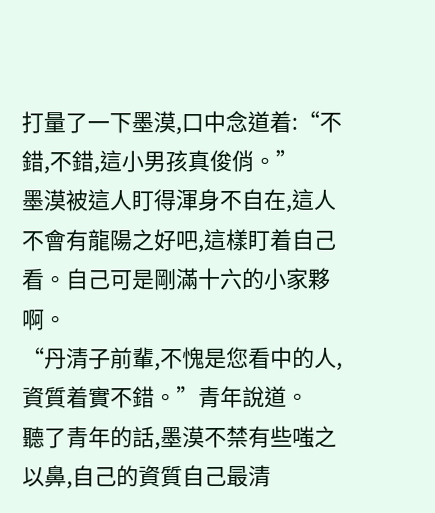打量了一下墨漠,口中念道着:“不錯,不錯,這小男孩真俊俏。”
墨漠被這人盯得渾身不自在,這人不會有龍陽之好吧,這樣盯着自己看。自己可是剛滿十六的小家夥啊。
“丹清子前輩,不愧是您看中的人,資質着實不錯。”青年說道。
聽了青年的話,墨漠不禁有些嗤之以鼻,自己的資質自己最清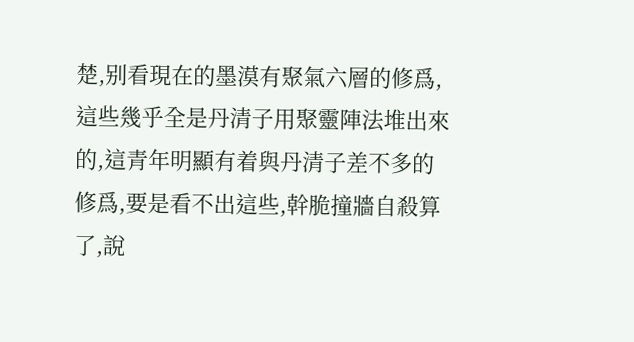楚,别看現在的墨漠有聚氣六層的修爲,這些幾乎全是丹清子用聚靈陣法堆出來的,這青年明顯有着與丹清子差不多的修爲,要是看不出這些,幹脆撞牆自殺算了,說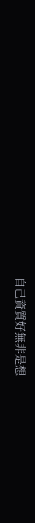自己資質好無非是想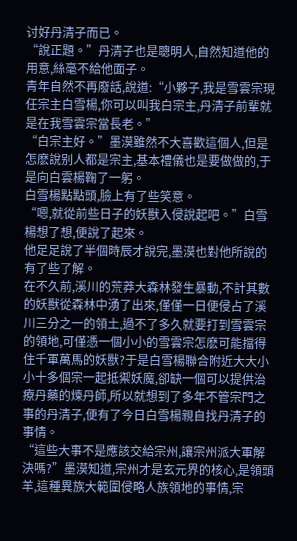讨好丹清子而已。
“說正題。”丹清子也是聰明人,自然知道他的用意,絲毫不給他面子。
青年自然不再廢話,說道:“小夥子,我是雪雲宗現任宗主白雪楊,你可以叫我白宗主,丹清子前輩就是在我雪雲宗當長老。”
“白宗主好。”墨漠雖然不大喜歡這個人,但是怎麽說别人都是宗主,基本禮儀也是要做做的,于是向白雲楊鞠了一躬。
白雪楊點點頭,臉上有了些笑意。
“嗯,就從前些日子的妖獸入侵說起吧。”白雪楊想了想,便說了起來。
他足足說了半個時辰才說完,墨漠也對他所說的有了些了解。
在不久前,溪川的荒莽大森林發生暴動,不計其數的妖獸從森林中湧了出來,僅僅一日便侵占了溪川三分之一的領土,過不了多久就要打到雪雲宗的領地,可僅憑一個小小的雪雲宗怎麽可能擋得住千軍萬馬的妖獸?于是白雪楊聯合附近大大小小十多個宗一起抵禦妖魔,卻缺一個可以提供治療丹藥的煉丹師,所以就想到了多年不管宗門之事的丹清子,便有了今日白雪楊親自找丹清子的事情。
“這些大事不是應該交給宗州,讓宗州派大軍解決嗎?”墨漠知道,宗州才是玄元界的核心,是領頭羊,這種異族大範圍侵略人族領地的事情,宗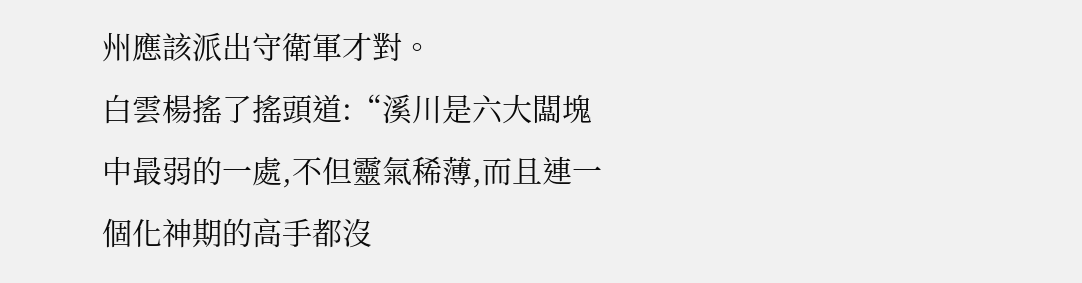州應該派出守衛軍才對。
白雲楊搖了搖頭道:“溪川是六大闆塊中最弱的一處,不但靈氣稀薄,而且連一個化神期的高手都沒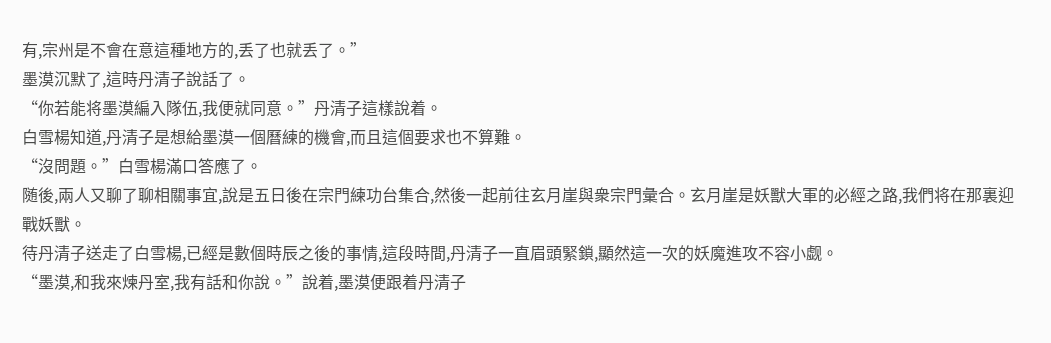有,宗州是不會在意這種地方的,丢了也就丢了。”
墨漠沉默了,這時丹清子說話了。
“你若能将墨漠編入隊伍,我便就同意。”丹清子這樣說着。
白雪楊知道,丹清子是想給墨漠一個曆練的機會,而且這個要求也不算難。
“沒問題。”白雪楊滿口答應了。
随後,兩人又聊了聊相關事宜,說是五日後在宗門練功台集合,然後一起前往玄月崖與衆宗門彙合。玄月崖是妖獸大軍的必經之路,我們将在那裏迎戰妖獸。
待丹清子送走了白雪楊,已經是數個時辰之後的事情,這段時間,丹清子一直眉頭緊鎖,顯然這一次的妖魔進攻不容小觑。
“墨漠,和我來煉丹室,我有話和你說。”說着,墨漠便跟着丹清子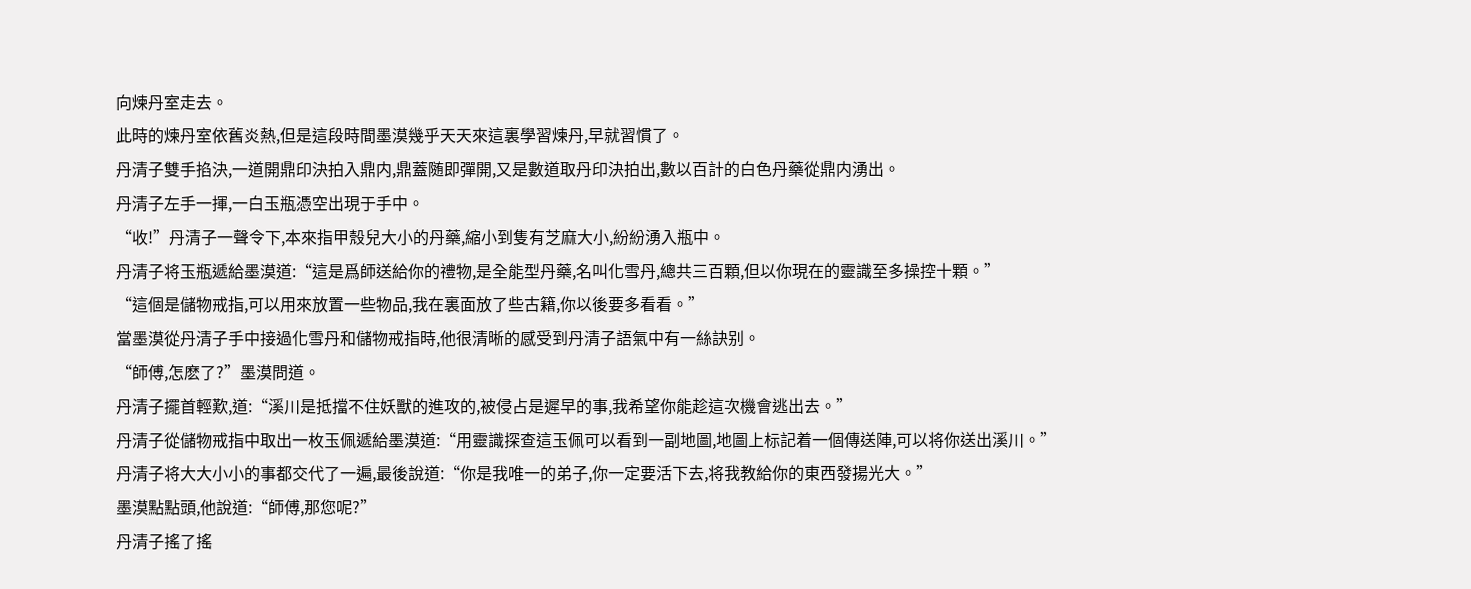向煉丹室走去。
此時的煉丹室依舊炎熱,但是這段時間墨漠幾乎天天來這裏學習煉丹,早就習慣了。
丹清子雙手掐決,一道開鼎印決拍入鼎内,鼎蓋随即彈開,又是數道取丹印決拍出,數以百計的白色丹藥從鼎内湧出。
丹清子左手一揮,一白玉瓶憑空出現于手中。
“收!”丹清子一聲令下,本來指甲殼兒大小的丹藥,縮小到隻有芝麻大小,紛紛湧入瓶中。
丹清子将玉瓶遞給墨漠道:“這是爲師送給你的禮物,是全能型丹藥,名叫化雪丹,總共三百顆,但以你現在的靈識至多操控十顆。”
“這個是儲物戒指,可以用來放置一些物品,我在裏面放了些古籍,你以後要多看看。”
當墨漠從丹清子手中接過化雪丹和儲物戒指時,他很清晰的感受到丹清子語氣中有一絲訣别。
“師傅,怎麽了?”墨漠問道。
丹清子擺首輕歎,道:“溪川是抵擋不住妖獸的進攻的,被侵占是遲早的事,我希望你能趁這次機會逃出去。”
丹清子從儲物戒指中取出一枚玉佩遞給墨漠道:“用靈識探查這玉佩可以看到一副地圖,地圖上标記着一個傳送陣,可以将你送出溪川。”
丹清子将大大小小的事都交代了一遍,最後說道:“你是我唯一的弟子,你一定要活下去,将我教給你的東西發揚光大。”
墨漠點點頭,他說道:“師傅,那您呢?”
丹清子搖了搖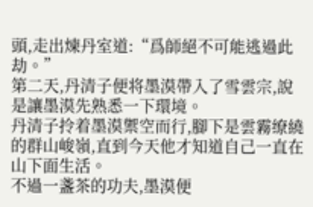頭,走出煉丹室道:“爲師絕不可能逃過此劫。”
第二天,丹清子便将墨漠帶入了雪雲宗,說是讓墨漠先熟悉一下環境。
丹清子拎着墨漠禦空而行,腳下是雲霧缭繞的群山峻嶺,直到今天他才知道自己一直在山下面生活。
不過一盞茶的功夫,墨漠便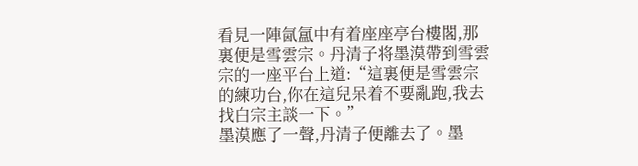看見一陣氤氲中有着座座亭台樓閣,那裏便是雪雲宗。丹清子将墨漠帶到雪雲宗的一座平台上道:“這裏便是雪雲宗的練功台,你在這兒呆着不要亂跑,我去找白宗主談一下。”
墨漠應了一聲,丹清子便離去了。墨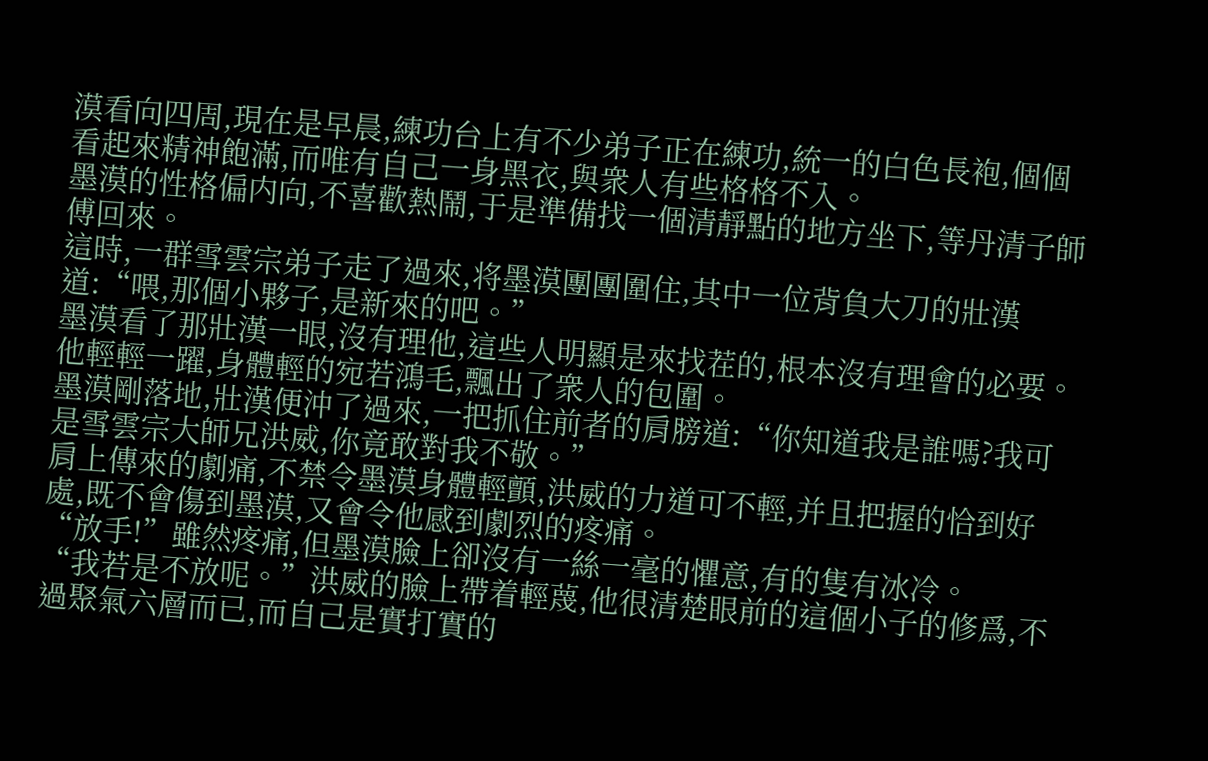漠看向四周,現在是早晨,練功台上有不少弟子正在練功,統一的白色長袍,個個看起來精神飽滿,而唯有自己一身黑衣,與衆人有些格格不入。
墨漠的性格偏内向,不喜歡熱鬧,于是準備找一個清靜點的地方坐下,等丹清子師傅回來。
這時,一群雪雲宗弟子走了過來,将墨漠團團圍住,其中一位背負大刀的壯漢道:“喂,那個小夥子,是新來的吧。”
墨漠看了那壯漢一眼,沒有理他,這些人明顯是來找茬的,根本沒有理會的必要。他輕輕一躍,身體輕的宛若鴻毛,飄出了衆人的包圍。
墨漠剛落地,壯漢便沖了過來,一把抓住前者的肩膀道:“你知道我是誰嗎?我可是雪雲宗大師兄洪威,你竟敢對我不敬。”
肩上傳來的劇痛,不禁令墨漠身體輕顫,洪威的力道可不輕,并且把握的恰到好處,既不會傷到墨漠,又會令他感到劇烈的疼痛。
“放手!”雖然疼痛,但墨漠臉上卻沒有一絲一毫的懼意,有的隻有冰冷。
“我若是不放呢。”洪威的臉上帶着輕蔑,他很清楚眼前的這個小子的修爲,不過聚氣六層而已,而自己是實打實的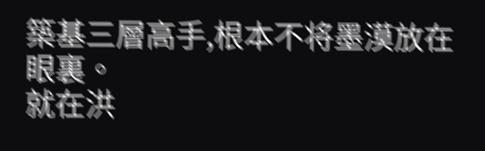築基三層高手,根本不将墨漠放在眼裏。
就在洪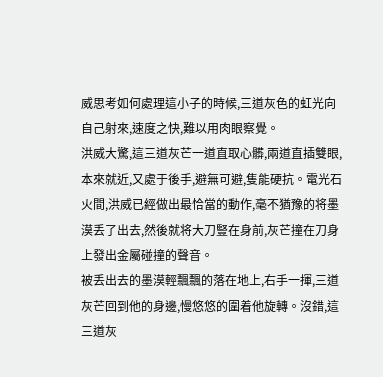威思考如何處理這小子的時候,三道灰色的虹光向自己射來,速度之快,難以用肉眼察覺。
洪威大驚,這三道灰芒一道直取心髒,兩道直插雙眼,本來就近,又處于後手,避無可避,隻能硬抗。電光石火間,洪威已經做出最恰當的動作,毫不猶豫的将墨漠丢了出去,然後就将大刀豎在身前,灰芒撞在刀身上發出金屬碰撞的聲音。
被丢出去的墨漠輕飄飄的落在地上,右手一揮,三道灰芒回到他的身邊,慢悠悠的圍着他旋轉。沒錯,這三道灰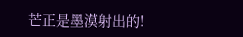芒正是墨漠射出的!